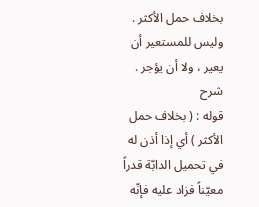بخلاف حمل الأكثر . وليس للمستعير أن يعير ، ولا أن يؤجر .
شرح
قوله : ( بخلاف حمل الأكثر ) أي إذا أذن له في تحميل الدابّة قدراً معيّناً فزاد عليه فإنّه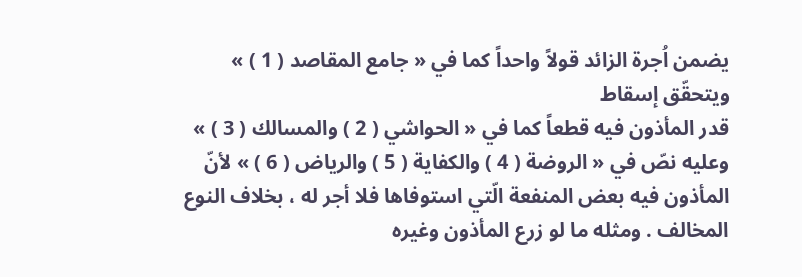يضمن اُجرة الزائد قولاً واحداً كما في « جامع المقاصد ( 1 ) » ويتحقّق إسقاط
قدر المأذون فيه قطعاً كما في « الحواشي ( 2 ) والمسالك ( 3 ) » وعليه نصّ في « الروضة ( 4 ) والكفاية ( 5 ) والرياض ( 6 ) » لأنّ المأذون فيه بعض المنفعة الّتي استوفاها فلا أجر له ، بخلاف النوع المخالف . ومثله ما لو زرع المأذون وغيره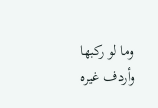وما لو ركبها وأردف غيره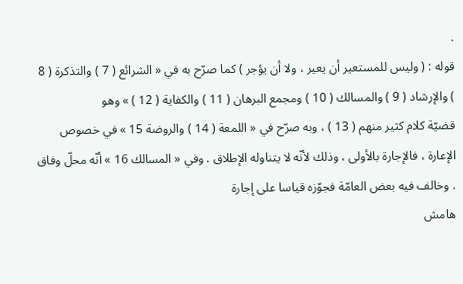.
قوله : ( وليس للمستعير أن يعير ، ولا أن يؤجر ) كما صرّح به في « الشرائع ( 7 ) والتذكرة ( 8 ) والإرشاد ( 9 ) والمسالك ( 10 ) ومجمع البرهان ( 11 ) والكفاية ( 12 ) » وهو
قضيّة كلام كثير منهم ( 13 ) ، وبه صرّح في « اللمعة ( 14 ) والروضة 15 » في خصوص الإعارة ، فالإجارة بالأولى ، وذلك لأنّه لا يتناوله الإطلاق . وفي « المسالك 16 » أنّه محلّ وفاق . وخالف فيه بعض العامّة فجوّزه قياسا على إجارة
هامش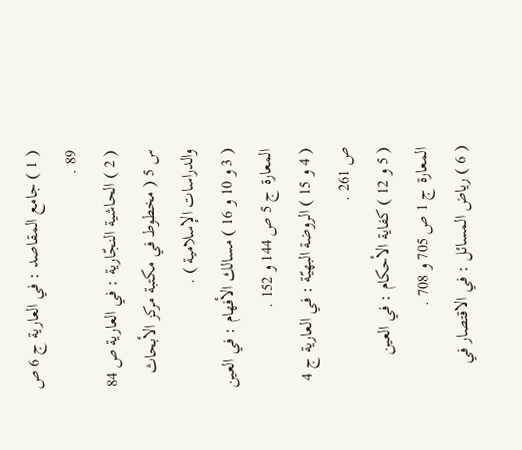( 1 ) جامع المقاصد : في العارية ج 6 ص 89 .
( 2 ) الحاشية النجّارية : في العارية ص 84 س 5 ( مخطوط في مكتبة مركز الأبحاث والدراسات الإسلامية ) .
( 3 و 10 و 16 ) مسالك الأفهام : في العين المعارة ج 5 ص 144 و 152 .
( 4 و 15 ) الروضة البهيّة : في العارية ج 4 ص 261 .
( 5 و 12 ) كفاية الأحكام : في العين المعارة ج 1 ص 705 و 708 .
( 6 ) رياض المسائل : في الاقتصار في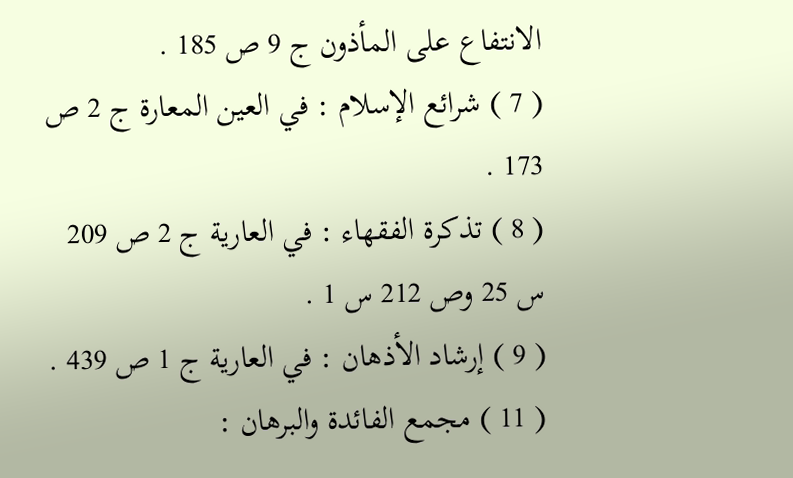الانتفاع على المأذون ج 9 ص 185 .
( 7 ) شرائع الإسلام : في العين المعارة ج 2 ص 173 .
( 8 ) تذكرة الفقهاء : في العارية ج 2 ص 209 س 25 وص 212 س 1 .
( 9 ) إرشاد الأذهان : في العارية ج 1 ص 439 .
( 11 ) مجمع الفائدة والبرهان :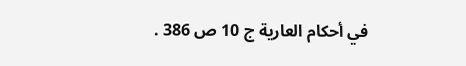في أحكام العارية ج 10 ص 386 .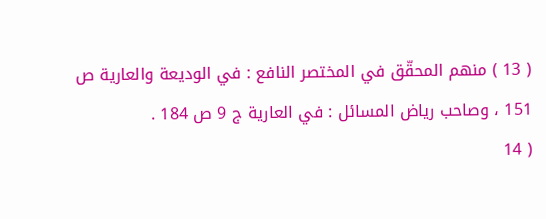( 13 ) منهم المحقّق في المختصر النافع : في الوديعة والعارية ص 151 ، وصاحب رياض المسائل : في العارية ج 9 ص 184 .
( 14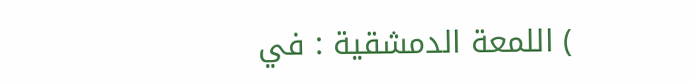) اللمعة الدمشقية : في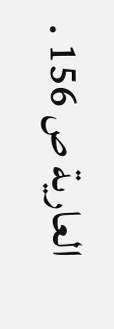العارية ص 156 .